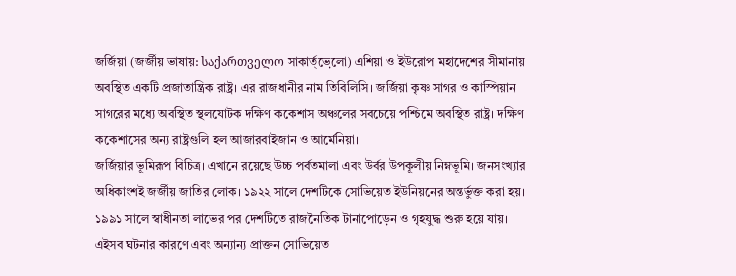জর্জিয়া (জর্জীয় ভাষায়: საქართველო সাকার্ত্ভ়েলো) এশিয়া ও ইউরোপ মহাদেশের সীমানায় অবস্থিত একটি প্রজাতান্ত্রিক রাষ্ট্র। এর রাজধানীর নাম তিবিলিসি। জর্জিয়া কৃষ্ণ সাগর ও কাস্পিয়ান সাগরের মধ্যে অবস্থিত স্থলযোটক দক্ষিণ ককেশাস অঞ্চলের সবচেয়ে পশ্চিমে অবস্থিত রাষ্ট্র। দক্ষিণ ককেশাসের অন্য রাষ্ট্রগুলি হল আজারবাইজান ও আর্মেনিয়া।
জর্জিয়ার ভূমিরূপ বিচিত্র। এখানে রয়েছে উচ্চ পর্বতমালা এবং উর্বর উপকূলীয় নিম্নভূমি। জনসংখ্যার অধিকাংশই জর্জীয় জাতির লোক। ১৯২২ সালে দেশটিকে সোভিয়েত ইউনিয়নের অন্তর্ভুক্ত করা হয়। ১৯৯১ সালে স্বাধীনতা লাভের পর দেশটিতে রাজনৈতিক টানাপোড়েন ও গৃহযুদ্ধ শুরু হয়ে যায়। এইসব ঘটনার কারণে এবং অন্যান্য প্রাক্তন সোভিয়েত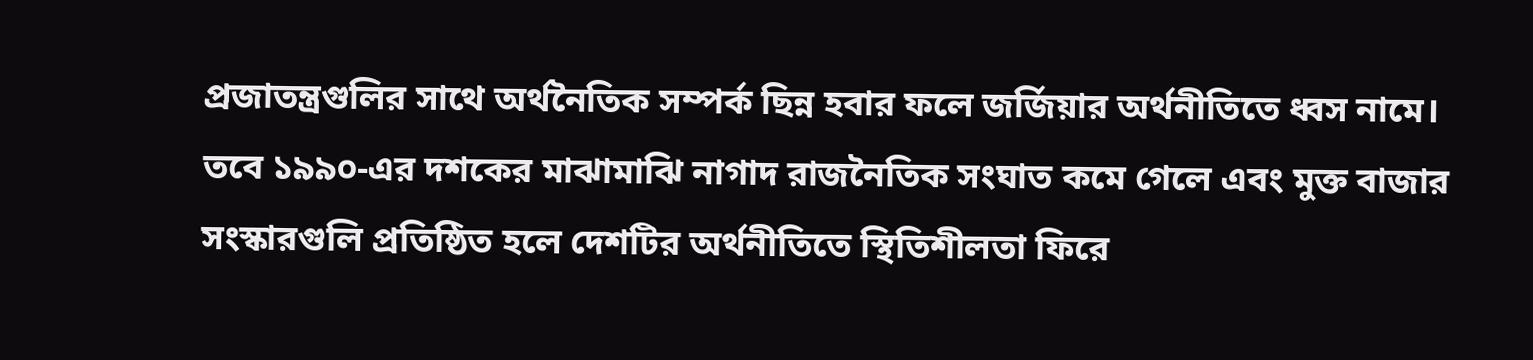প্রজাতন্ত্রগুলির সাথে অর্থনৈতিক সম্পর্ক ছিন্ন হবার ফলে জর্জিয়ার অর্থনীতিতে ধ্বস নামে। তবে ১৯৯০-এর দশকের মাঝামাঝি নাগাদ রাজনৈতিক সংঘাত কমে গেলে এবং মুক্ত বাজার সংস্কারগুলি প্রতিষ্ঠিত হলে দেশটির অর্থনীতিতে স্থিতিশীলতা ফিরে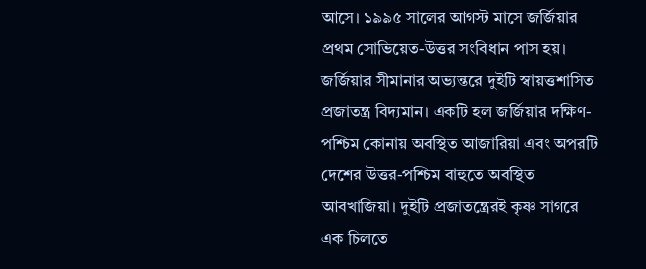আসে। ১৯৯৫ সালের আগস্ট মাসে জর্জিয়ার প্রথম সোভিয়েত-উত্তর সংবিধান পাস হয়।
জর্জিয়ার সীমানার অভ্যন্তরে দুইটি স্বায়ত্তশাসিত প্রজাতন্ত্র বিদ্যমান। একটি হল জর্জিয়ার দক্ষিণ-পশ্চিম কোনায় অবস্থিত আজারিয়া এবং অপরটি দেশের উত্তর-পশ্চিম বাহুতে অবস্থিত আবখাজিয়া। দুইটি প্রজাতন্ত্রেরই কৃষ্ণ সাগরে এক চিলতে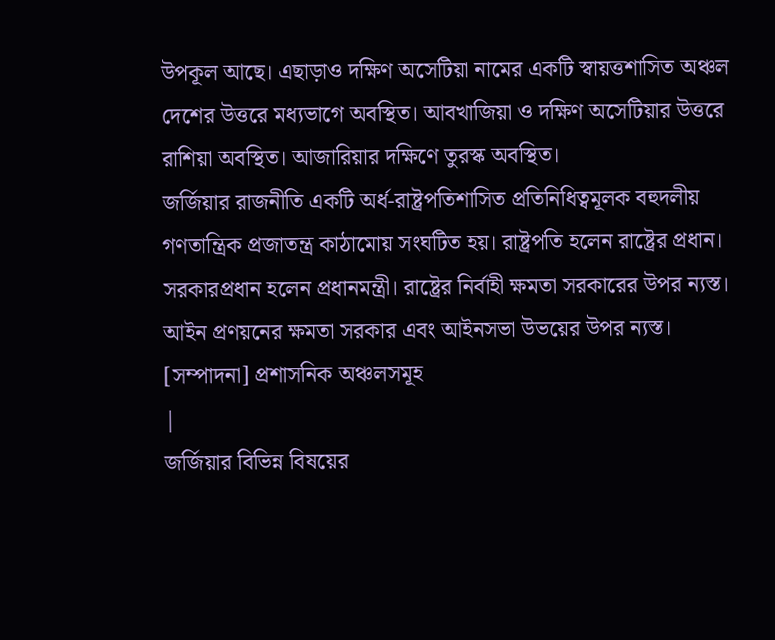উপকূল আছে। এছাড়াও দক্ষিণ অসেটিয়া নামের একটি স্বায়ত্তশাসিত অঞ্চল দেশের উত্তরে মধ্যভাগে অবস্থিত। আবখাজিয়া ও দক্ষিণ অসেটিয়ার উত্তরে রাশিয়া অবস্থিত। আজারিয়ার দক্ষিণে তুরস্ক অবস্থিত।
জর্জিয়ার রাজনীতি একটি অর্ধ-রাষ্ট্রপতিশাসিত প্রতিনিধিত্বমূলক বহুদলীয় গণতান্ত্রিক প্রজাতন্ত্র কাঠামোয় সংঘটিত হয়। রাষ্ট্রপতি হলেন রাষ্ট্রের প্রধান। সরকারপ্রধান হলেন প্রধানমন্ত্রী। রাষ্ট্রের নির্বাহী ক্ষমতা সরকারের উপর ন্যস্ত। আইন প্রণয়নের ক্ষমতা সরকার এবং আইনসভা উভয়ের উপর ন্যস্ত।
[সম্পাদনা] প্রশাসনিক অঞ্চলসমূহ
|
জর্জিয়ার বিভিন্ন বিষয়ের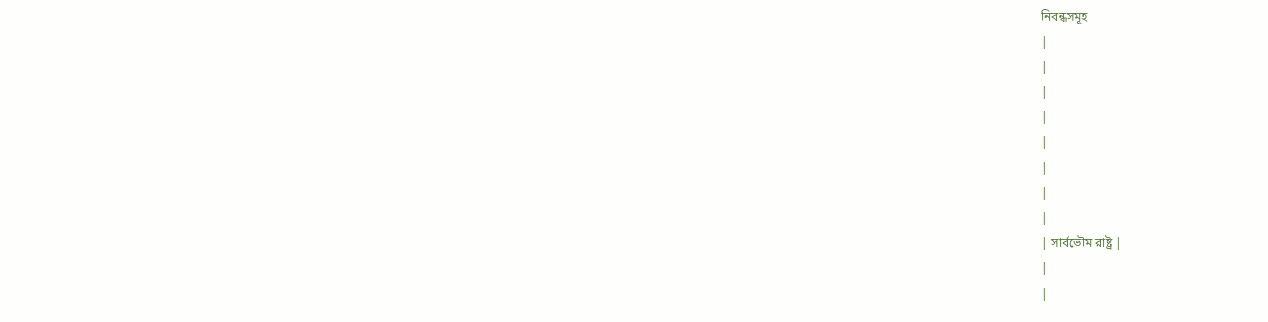নিবন্ধসমূহ
|
|
|
|
|
|
|
|
| সার্বভৌম রাষ্ট্র |
|
|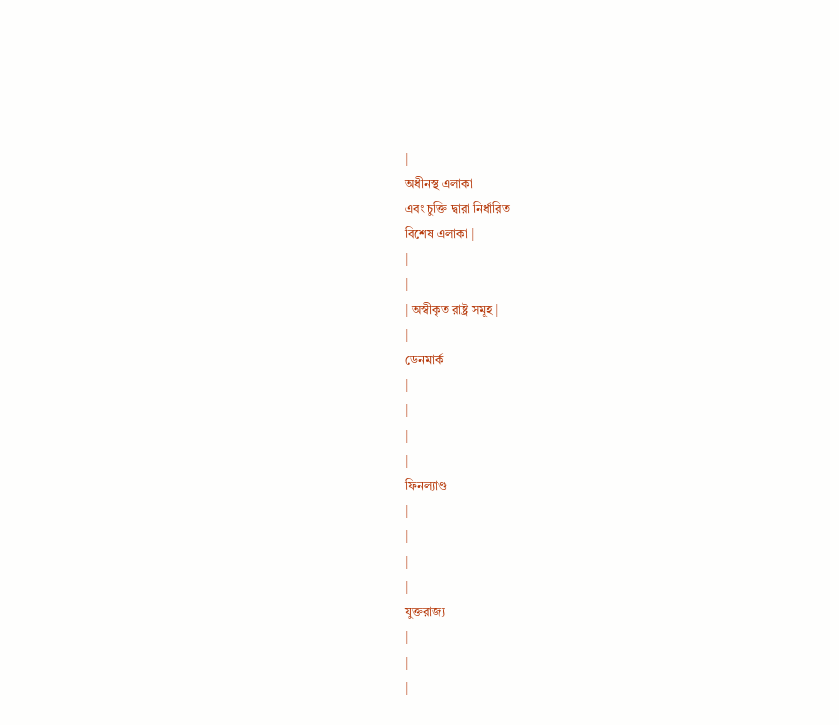|
অধীনস্থ এলাকা
এবং চুক্তি দ্বারা নির্ধারিত
বিশেষ এলাকা |
|
|
| অস্বীকৃত রাষ্ট্র সমূহ |
|
ডেনমার্ক
|
|
|
|
ফিনল্যাণ্ড
|
|
|
|
যুক্তরাজ্য
|
|
|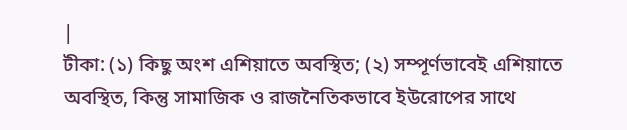|
টীকা: (১) কিছু অংশ এশিয়াতে অবস্থিত; (২) সম্পূর্ণভাবেই এশিয়াতে অবস্থিত, কিন্তু সামাজিক ও রাজনৈতিকভাবে ইউরোপের সাথে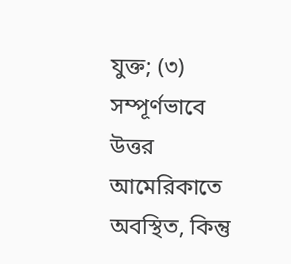যুক্ত; (৩) সম্পূর্ণভাবে উত্তর আমেরিকাতে অবস্থিত, কিন্তু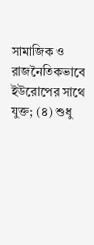সামাজিক ও রাজনৈতিকভাবে ইউরোপের সাথে যুক্ত; (৪) শুধু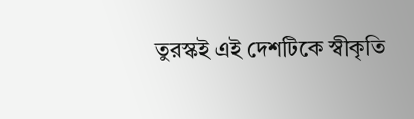তুরস্কই এই দেশটিকে স্বীকৃতি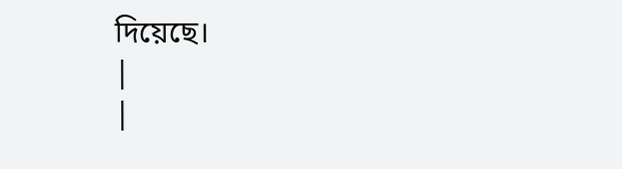দিয়েছে।
|
|